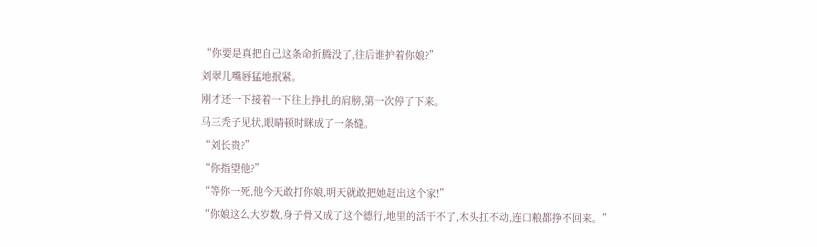“你要是真把自己这条命折腾没了,往后谁护着你娘?”
刘翠儿嘴唇猛地抿紧。
刚才还一下接着一下往上挣扎的肩膀,第一次停了下来。
马三秃子见状,眼睛顿时眯成了一条缝。
“刘长贵?”
“你指望他?”
“等你一死,他今天敢打你娘,明天就敢把她赶出这个家!”
“你娘这么大岁数,身子骨又成了这个德行,地里的活干不了,木头扛不动,连口粮都挣不回来。”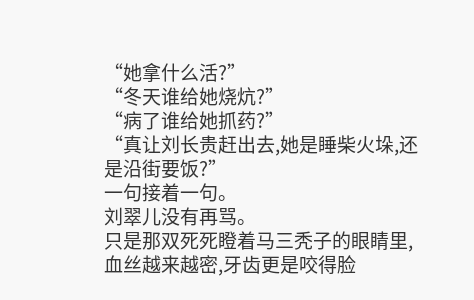“她拿什么活?”
“冬天谁给她烧炕?”
“病了谁给她抓药?”
“真让刘长贵赶出去,她是睡柴火垛,还是沿街要饭?”
一句接着一句。
刘翠儿没有再骂。
只是那双死死瞪着马三秃子的眼睛里,血丝越来越密,牙齿更是咬得脸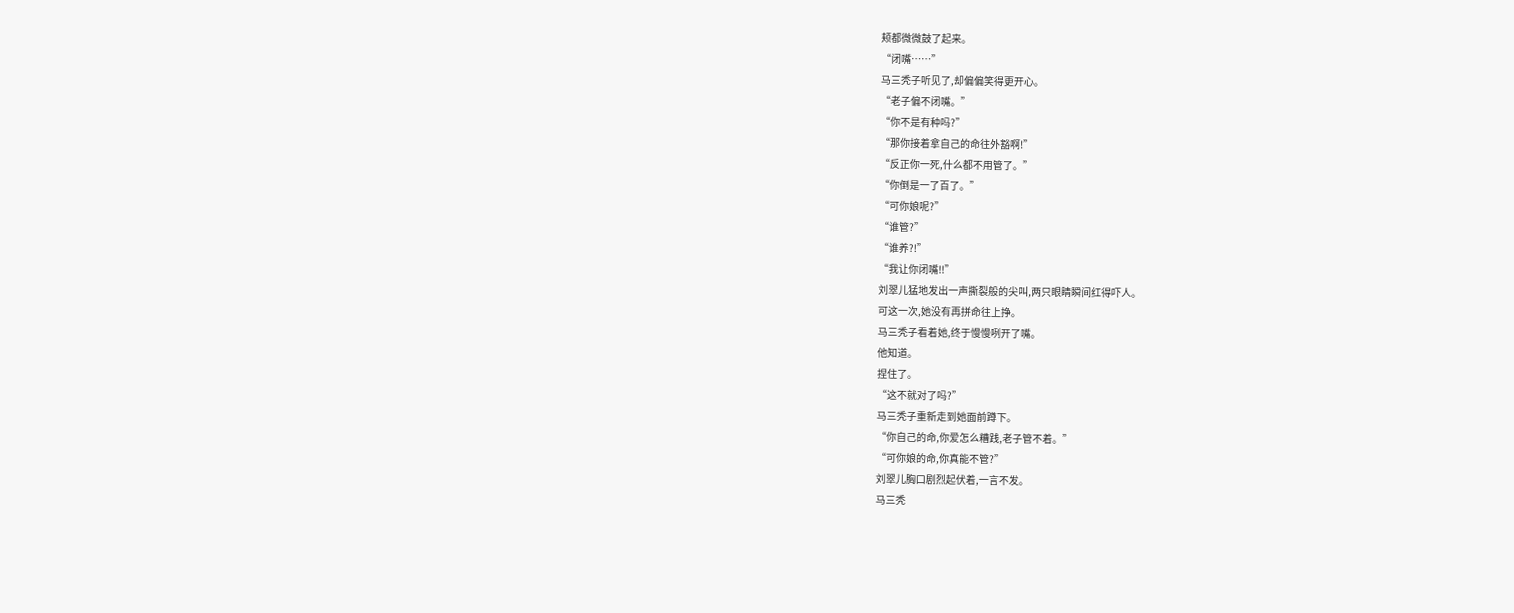颊都微微鼓了起来。
“闭嘴……”
马三秃子听见了,却偏偏笑得更开心。
“老子偏不闭嘴。”
“你不是有种吗?”
“那你接着拿自己的命往外豁啊!”
“反正你一死,什么都不用管了。”
“你倒是一了百了。”
“可你娘呢?”
“谁管?”
“谁养?!”
“我让你闭嘴!!”
刘翠儿猛地发出一声撕裂般的尖叫,两只眼睛瞬间红得吓人。
可这一次,她没有再拼命往上挣。
马三秃子看着她,终于慢慢咧开了嘴。
他知道。
捏住了。
“这不就对了吗?”
马三秃子重新走到她面前蹲下。
“你自己的命,你爱怎么糟践,老子管不着。”
“可你娘的命,你真能不管?”
刘翠儿胸口剧烈起伏着,一言不发。
马三秃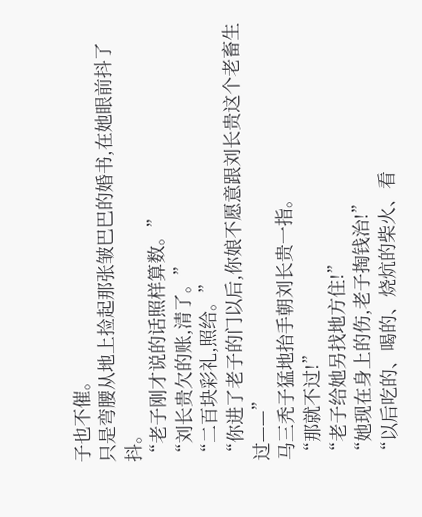子也不催。
只是弯腰从地上捡起那张皱巴巴的婚书,在她眼前抖了抖。
“老子刚才说的话照样算数。”
“刘长贵欠的账,清了。”
“二百块彩礼,照给。”
“你进了老子的门以后,你娘不愿意跟刘长贵这个老畜生过——”
马三秃子猛地抬手朝刘长贵一指。
“那就不过!”
“老子给她另找地方住!”
“她现在身上的伤,老子掏钱治!”
“以后吃的、喝的、烧炕的柴火、看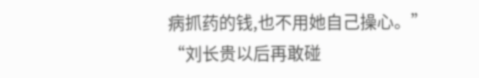病抓药的钱,也不用她自己操心。”
“刘长贵以后再敢碰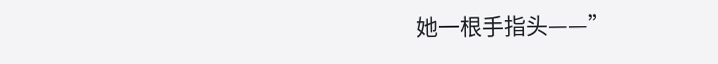她一根手指头——”